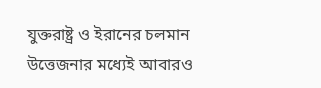যুক্তরাষ্ট্র ও ইরানের চলমান উত্তেজনার মধ্যেই আবারও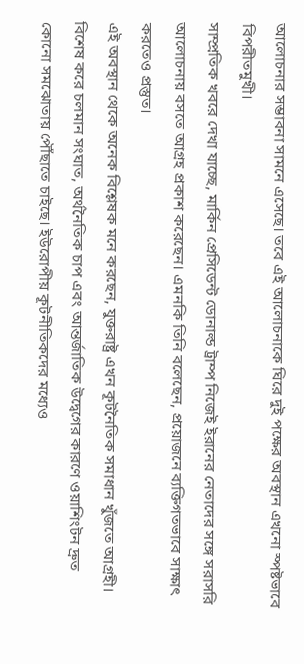আলোচনার সম্ভাবনা সামনে এসেছে। তবে এই আলোচনাকে ঘিরে দুই পক্ষের অবস্থান এখনো স্পষ্টভাবে বিপরীতমুখী।
সাম্প্রতিক খবরে দেখা যাচ্ছে, মার্কিন প্রেসিডেন্ট ডোনাল্ড ট্রাম্প নিজেই ইরানের নেতাদের সঙ্গে সরাসরি আলোচনায় বসতে আগ্রহ প্রকাশ করেছেন। এমনকি তিনি বলেছেন, প্রয়োজনে ব্যক্তিগতভাবে সাক্ষাৎ করতেও প্রস্তুত।
এই অবস্থান থেকে অনেক বিশ্লেষক মনে করছেন, যুক্তরাষ্ট্র এখন কূটনৈতিক সমাধান খুঁজতে আগ্রহী। বিশেষ করে চলমান সংঘাত, অর্থনৈতিক চাপ এবং আন্তর্জাতিক উদ্বেগের কারণে ওয়াশিংটন দ্রুত কোনো সমঝোতায় পৌঁছাতে চাইছে। ইউরোপীয় কূটনীতিকদের মধ্যেও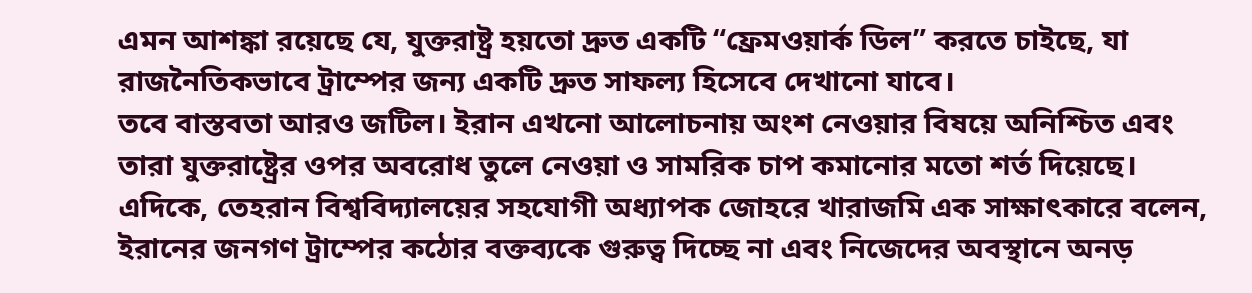এমন আশঙ্কা রয়েছে যে, যুক্তরাষ্ট্র হয়তো দ্রুত একটি “ফ্রেমওয়ার্ক ডিল” করতে চাইছে, যা রাজনৈতিকভাবে ট্রাম্পের জন্য একটি দ্রুত সাফল্য হিসেবে দেখানো যাবে।
তবে বাস্তবতা আরও জটিল। ইরান এখনো আলোচনায় অংশ নেওয়ার বিষয়ে অনিশ্চিত এবং তারা যুক্তরাষ্ট্রের ওপর অবরোধ তুলে নেওয়া ও সামরিক চাপ কমানোর মতো শর্ত দিয়েছে।
এদিকে, তেহরান বিশ্ববিদ্যালয়ের সহযোগী অধ্যাপক জোহরে খারাজমি এক সাক্ষাৎকারে বলেন, ইরানের জনগণ ট্রাম্পের কঠোর বক্তব্যকে গুরুত্ব দিচ্ছে না এবং নিজেদের অবস্থানে অনড়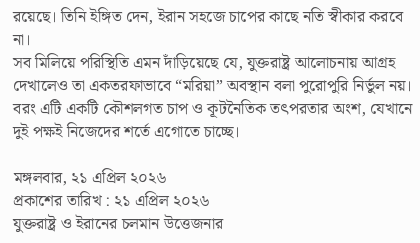রয়েছে। তিনি ইঙ্গিত দেন, ইরান সহজে চাপের কাছে নতি স্বীকার করবে না।
সব মিলিয়ে পরিস্থিতি এমন দাঁড়িয়েছে যে, যুক্তরাষ্ট্র আলোচনায় আগ্রহ দেখালেও তা একতরফাভাবে “মরিয়া” অবস্থান বলা পুরোপুরি নির্ভুল নয়। বরং এটি একটি কৌশলগত চাপ ও কূটনৈতিক তৎপরতার অংশ, যেখানে দুই পক্ষই নিজেদের শর্তে এগোতে চাচ্ছে।

মঙ্গলবার, ২১ এপ্রিল ২০২৬
প্রকাশের তারিখ : ২১ এপ্রিল ২০২৬
যুক্তরাষ্ট্র ও ইরানের চলমান উত্তেজনার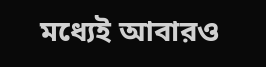মধ্যেই আবারও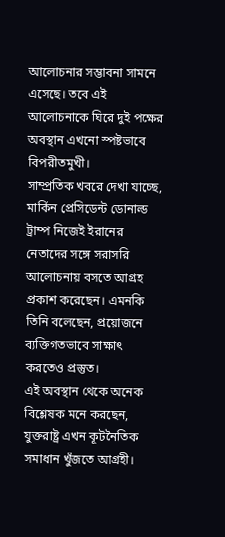আলোচনার সম্ভাবনা সামনে এসেছে। তবে এই আলোচনাকে ঘিরে দুই পক্ষের অবস্থান এখনো স্পষ্টভাবে বিপরীতমুখী।
সাম্প্রতিক খবরে দেখা যাচ্ছে, মার্কিন প্রেসিডেন্ট ডোনাল্ড ট্রাম্প নিজেই ইরানের নেতাদের সঙ্গে সরাসরি আলোচনায় বসতে আগ্রহ প্রকাশ করেছেন। এমনকি তিনি বলেছেন, প্রয়োজনে ব্যক্তিগতভাবে সাক্ষাৎ করতেও প্রস্তুত।
এই অবস্থান থেকে অনেক বিশ্লেষক মনে করছেন, যুক্তরাষ্ট্র এখন কূটনৈতিক সমাধান খুঁজতে আগ্রহী।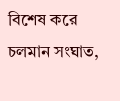বিশেষ করে চলমান সংঘাত,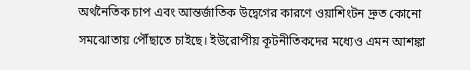অর্থনৈতিক চাপ এবং আন্তর্জাতিক উদ্বেগের কারণে ওয়াশিংটন দ্রুত কোনো সমঝোতায় পৌঁছাতে চাইছে। ইউরোপীয় কূটনীতিকদের মধ্যেও এমন আশঙ্কা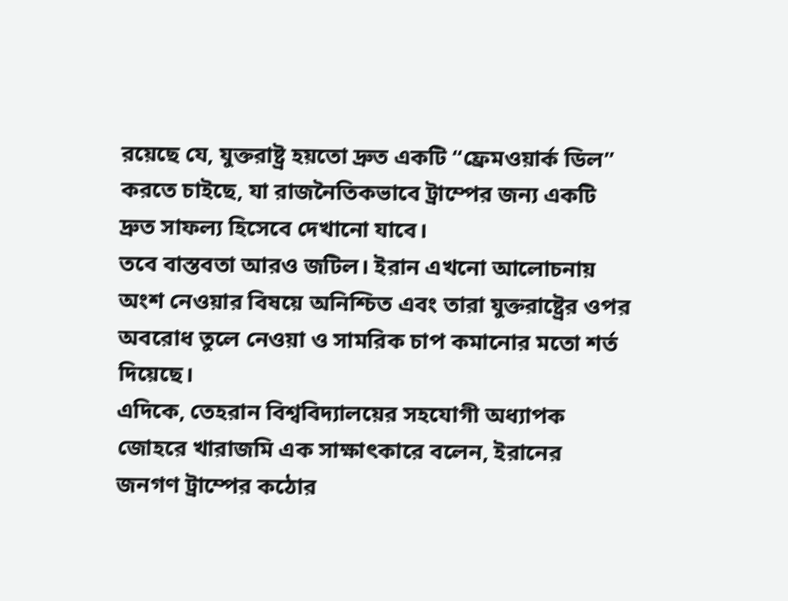রয়েছে যে, যুক্তরাষ্ট্র হয়তো দ্রুত একটি “ফ্রেমওয়ার্ক ডিল” করতে চাইছে, যা রাজনৈতিকভাবে ট্রাম্পের জন্য একটি দ্রুত সাফল্য হিসেবে দেখানো যাবে।
তবে বাস্তবতা আরও জটিল। ইরান এখনো আলোচনায় অংশ নেওয়ার বিষয়ে অনিশ্চিত এবং তারা যুক্তরাষ্ট্রের ওপর অবরোধ তুলে নেওয়া ও সামরিক চাপ কমানোর মতো শর্ত দিয়েছে।
এদিকে, তেহরান বিশ্ববিদ্যালয়ের সহযোগী অধ্যাপক জোহরে খারাজমি এক সাক্ষাৎকারে বলেন, ইরানের জনগণ ট্রাম্পের কঠোর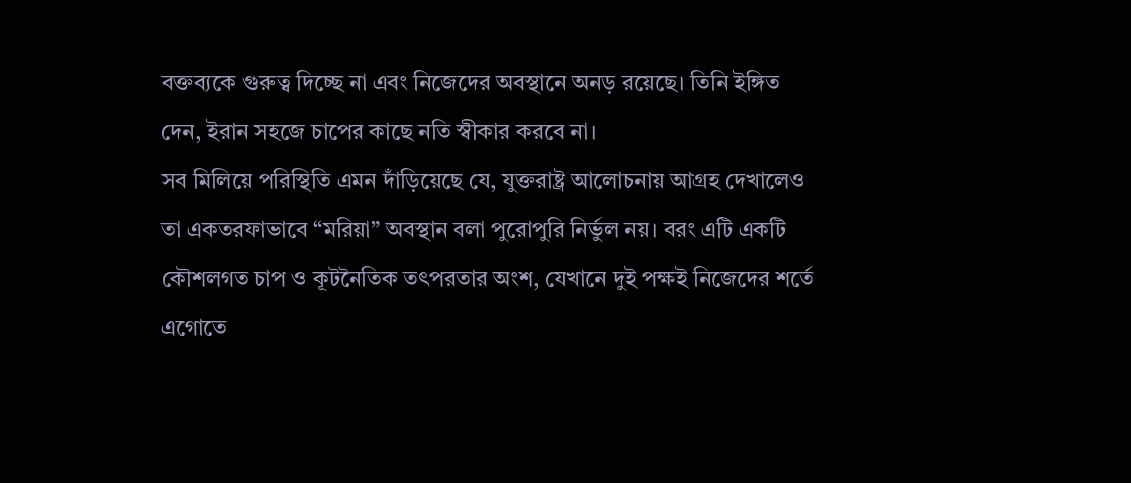বক্তব্যকে গুরুত্ব দিচ্ছে না এবং নিজেদের অবস্থানে অনড় রয়েছে। তিনি ইঙ্গিত দেন, ইরান সহজে চাপের কাছে নতি স্বীকার করবে না।
সব মিলিয়ে পরিস্থিতি এমন দাঁড়িয়েছে যে, যুক্তরাষ্ট্র আলোচনায় আগ্রহ দেখালেও তা একতরফাভাবে “মরিয়া” অবস্থান বলা পুরোপুরি নির্ভুল নয়। বরং এটি একটি কৌশলগত চাপ ও কূটনৈতিক তৎপরতার অংশ, যেখানে দুই পক্ষই নিজেদের শর্তে এগোতে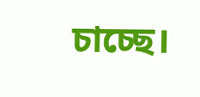চাচ্ছে।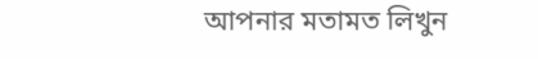আপনার মতামত লিখুন